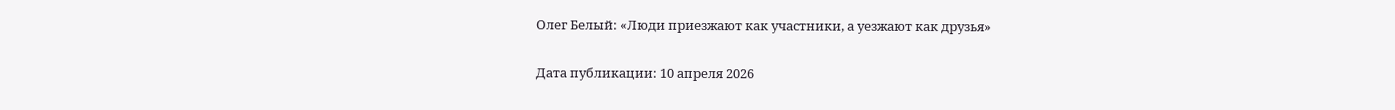Олег Белый: «Люди приезжают как участники, а уезжают как друзья»

Дата публикации: 10 апреля 2026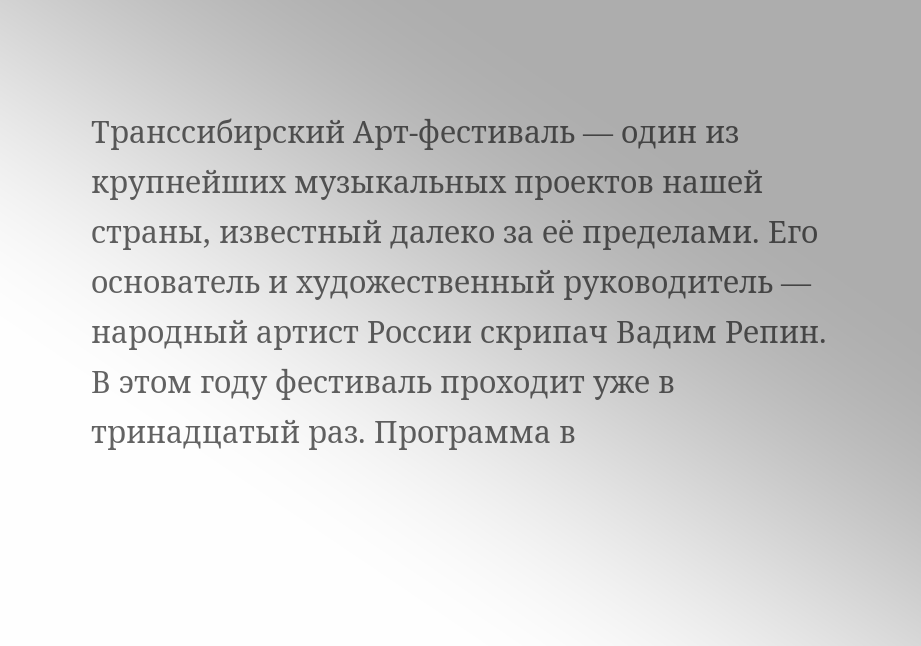Транссибирский Арт-фестиваль — один из крупнейших музыкальных проектов нашей страны, известный далеко за её пределами. Его основатель и художественный руководитель — народный артист России скрипач Вадим Репин. В этом году фестиваль проходит уже в тринадцатый раз. Программа в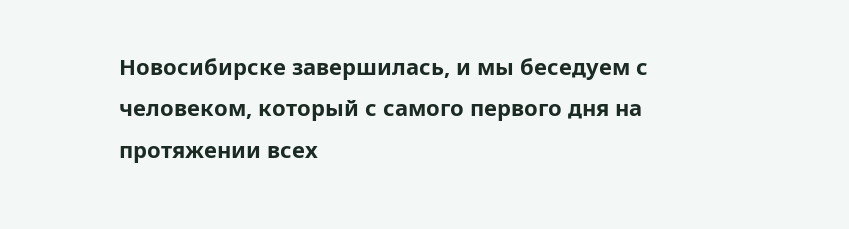Новосибирске завершилась, и мы беседуем с человеком, который с самого первого дня на протяжении всех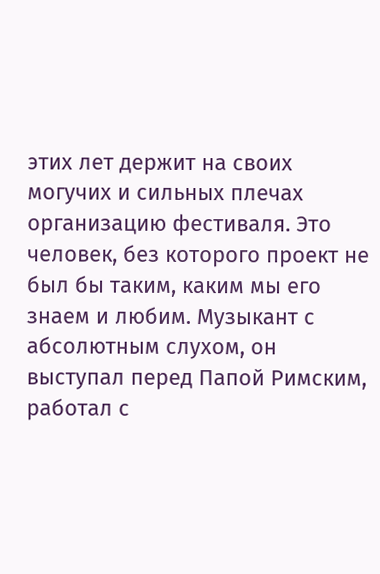этих лет держит на своих могучих и сильных плечах организацию фестиваля. Это человек, без которого проект не был бы таким, каким мы его знаем и любим. Музыкант с абсолютным слухом, он выступал перед Папой Римским, работал с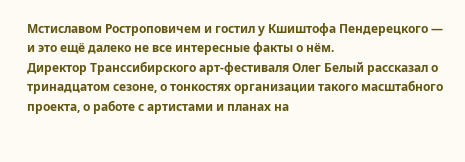Мстиславом Ростроповичем и гостил у Кшиштофа Пендерецкого — и это ещё далеко не все интересные факты о нём.
Директор Транссибирского арт-фестиваля Олег Белый рассказал о тринадцатом сезоне, о тонкостях организации такого масштабного проекта, о работе с артистами и планах на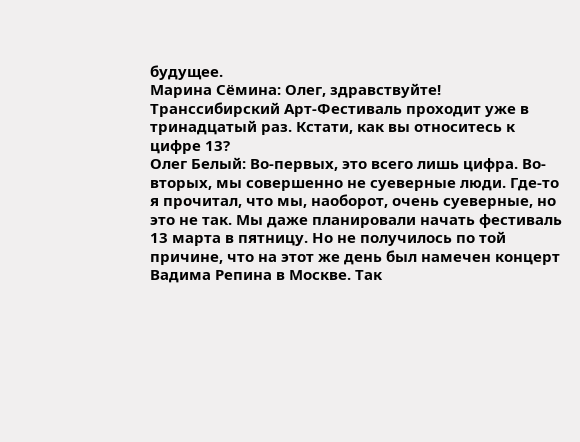будущее.
Марина Сёмина: Олег, здравствуйте! Транссибирский Арт-Фестиваль проходит уже в тринадцатый раз. Кстати, как вы относитесь к цифре 13?
Олег Белый: Во-первых, это всего лишь цифра. Во-вторых, мы совершенно не суеверные люди. Где-то я прочитал, что мы, наоборот, очень суеверные, но это не так. Мы даже планировали начать фестиваль 13 марта в пятницу. Но не получилось по той причине, что на этот же день был намечен концерт Вадима Репина в Москве. Так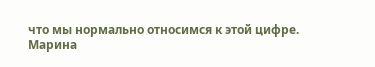что мы нормально относимся к этой цифре.
Марина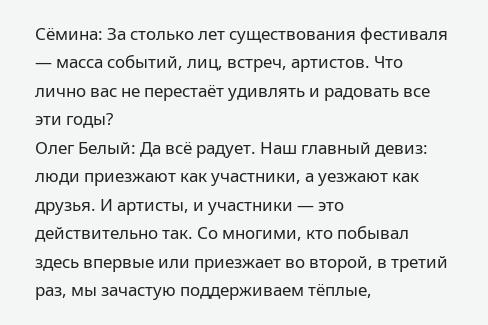Сёмина: За столько лет существования фестиваля — масса событий, лиц, встреч, артистов. Что лично вас не перестаёт удивлять и радовать все эти годы?
Олег Белый: Да всё радует. Наш главный девиз: люди приезжают как участники, а уезжают как друзья. И артисты, и участники — это действительно так. Со многими, кто побывал здесь впервые или приезжает во второй, в третий раз, мы зачастую поддерживаем тёплые,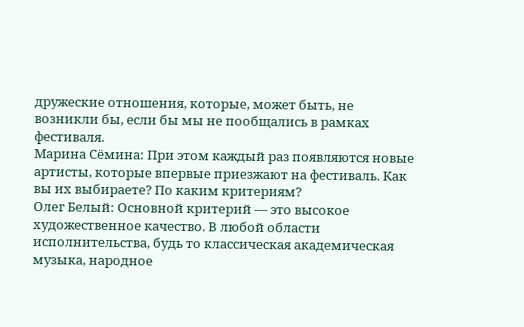дружеские отношения, которые, может быть, не возникли бы, если бы мы не пообщались в рамках фестиваля.
Марина Сёмина: При этом каждый раз появляются новые артисты, которые впервые приезжают на фестиваль. Как вы их выбираете? По каким критериям?
Олег Белый: Основной критерий — это высокое художественное качество. В любой области исполнительства, будь то классическая академическая музыка, народное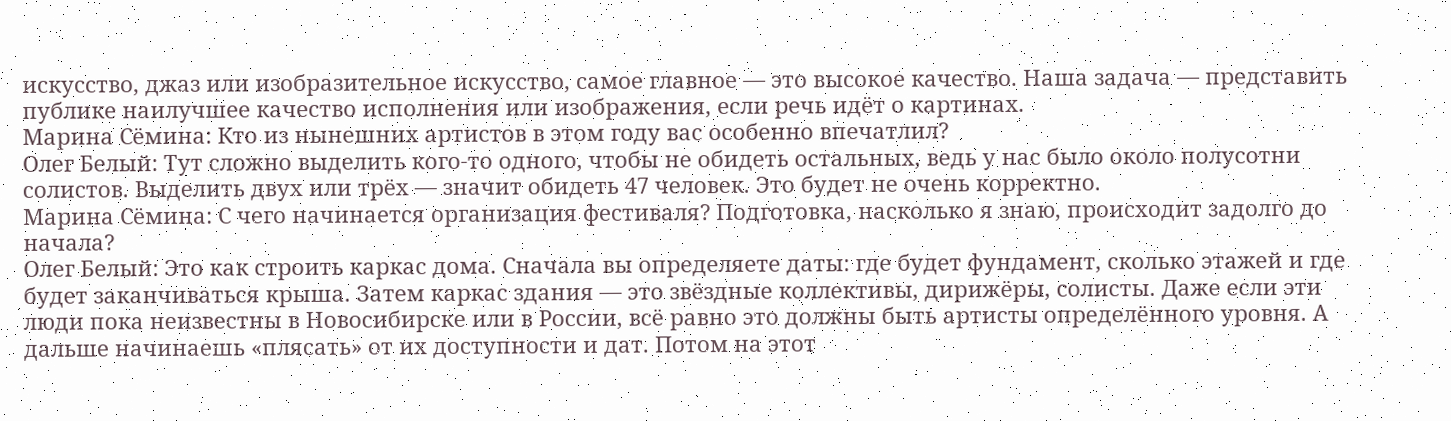искусство, джаз или изобразительное искусство, самое главное — это высокое качество. Наша задача — представить публике наилучшее качество исполнения или изображения, если речь идёт о картинах.
Марина Сёмина: Кто из нынешних артистов в этом году вас особенно впечатлил?
Олег Белый: Тут сложно выделить кого-то одного, чтобы не обидеть остальных, ведь у нас было около полусотни солистов. Выделить двух или трёх — значит обидеть 47 человек. Это будет не очень корректно.
Марина Сёмина: С чего начинается организация фестиваля? Подготовка, насколько я знаю, происходит задолго до начала?
Олег Белый: Это как строить каркас дома. Сначала вы определяете даты: где будет фундамент, сколько этажей и где будет заканчиваться крыша. Затем каркас здания — это звёздные коллективы, дирижёры, солисты. Даже если эти люди пока неизвестны в Новосибирске или в России, всё равно это должны быть артисты определённого уровня. А дальше начинаешь «плясать» от их доступности и дат. Потом на этот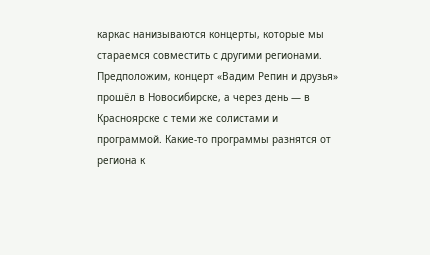каркас нанизываются концерты, которые мы стараемся совместить с другими регионами. Предположим, концерт «Вадим Репин и друзья» прошёл в Новосибирске, а через день — в Красноярске с теми же солистами и программой. Какие-то программы разнятся от региона к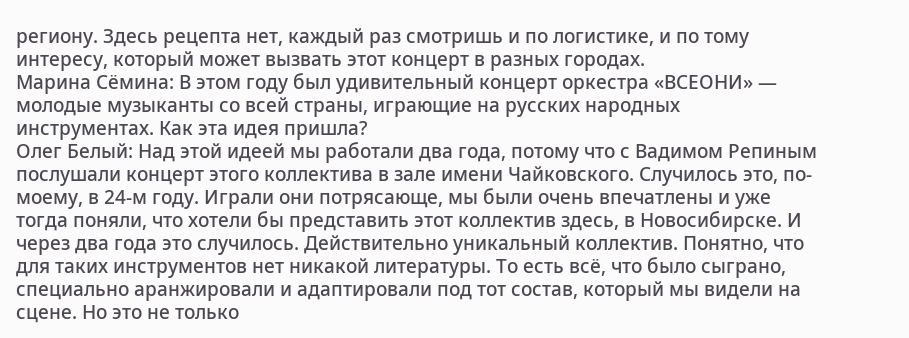региону. Здесь рецепта нет, каждый раз смотришь и по логистике, и по тому интересу, который может вызвать этот концерт в разных городах.
Марина Сёмина: В этом году был удивительный концерт оркестра «ВСЕОНИ» — молодые музыканты со всей страны, играющие на русских народных инструментах. Как эта идея пришла?
Олег Белый: Над этой идеей мы работали два года, потому что с Вадимом Репиным послушали концерт этого коллектива в зале имени Чайковского. Случилось это, по-моему, в 24-м году. Играли они потрясающе, мы были очень впечатлены и уже тогда поняли, что хотели бы представить этот коллектив здесь, в Новосибирске. И через два года это случилось. Действительно уникальный коллектив. Понятно, что для таких инструментов нет никакой литературы. То есть всё, что было сыграно, специально аранжировали и адаптировали под тот состав, который мы видели на сцене. Но это не только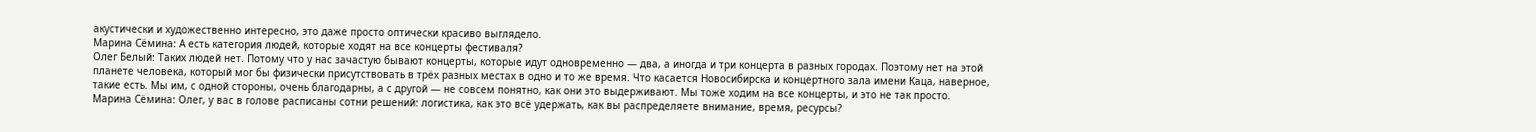акустически и художественно интересно, это даже просто оптически красиво выглядело.
Марина Сёмина: А есть категория людей, которые ходят на все концерты фестиваля?
Олег Белый: Таких людей нет. Потому что у нас зачастую бывают концерты, которые идут одновременно — два, а иногда и три концерта в разных городах. Поэтому нет на этой планете человека, который мог бы физически присутствовать в трёх разных местах в одно и то же время. Что касается Новосибирска и концертного зала имени Каца, наверное, такие есть. Мы им, с одной стороны, очень благодарны, а с другой — не совсем понятно, как они это выдерживают. Мы тоже ходим на все концерты, и это не так просто.
Марина Сёмина: Олег, у вас в голове расписаны сотни решений: логистика, как это всё удержать, как вы распределяете внимание, время, ресурсы?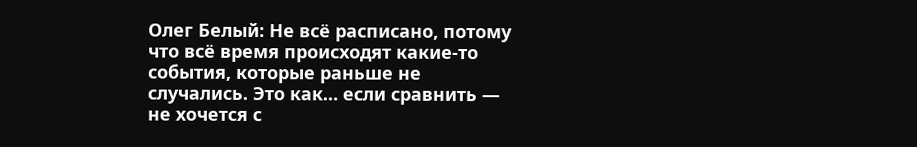Олег Белый: Не всё расписано, потому что всё время происходят какие-то события, которые раньше не случались. Это как… если сравнить — не хочется с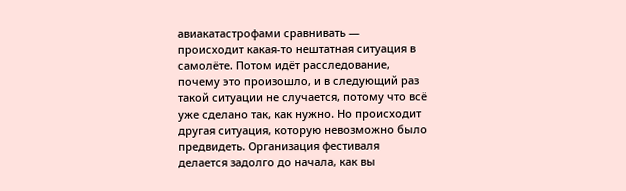авиакатастрофами сравнивать — происходит какая-то нештатная ситуация в самолёте. Потом идёт расследование, почему это произошло, и в следующий раз такой ситуации не случается, потому что всё уже сделано так, как нужно. Но происходит другая ситуация, которую невозможно было предвидеть. Организация фестиваля делается задолго до начала, как вы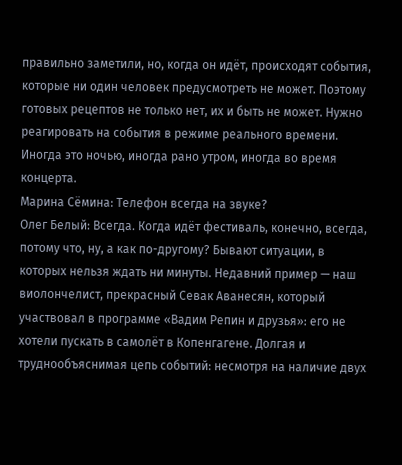правильно заметили, но, когда он идёт, происходят события, которые ни один человек предусмотреть не может. Поэтому готовых рецептов не только нет, их и быть не может. Нужно реагировать на события в режиме реального времени. Иногда это ночью, иногда рано утром, иногда во время концерта.
Марина Сёмина: Телефон всегда на звуке?
Олег Белый: Всегда. Когда идёт фестиваль, конечно, всегда, потому что, ну, а как по-другому? Бывают ситуации, в которых нельзя ждать ни минуты. Недавний пример — наш виолончелист, прекрасный Севак Аванесян, который участвовал в программе «Вадим Репин и друзья»: его не хотели пускать в самолёт в Копенгагене. Долгая и труднообъяснимая цепь событий: несмотря на наличие двух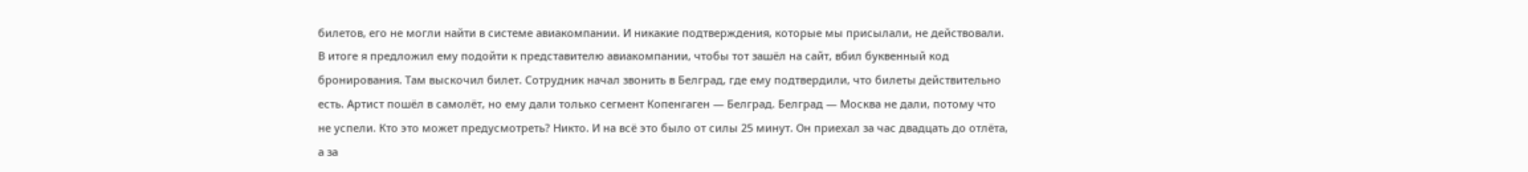билетов, его не могли найти в системе авиакомпании. И никакие подтверждения, которые мы присылали, не действовали. В итоге я предложил ему подойти к представителю авиакомпании, чтобы тот зашёл на сайт, вбил буквенный код бронирования. Там выскочил билет. Сотрудник начал звонить в Белград, где ему подтвердили, что билеты действительно есть. Артист пошёл в самолёт, но ему дали только сегмент Копенгаген — Белград. Белград — Москва не дали, потому что не успели. Кто это может предусмотреть? Никто. И на всё это было от силы 25 минут. Он приехал за час двадцать до отлёта, а за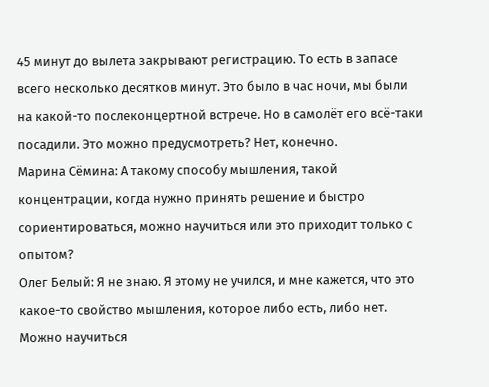45 минут до вылета закрывают регистрацию. То есть в запасе всего несколько десятков минут. Это было в час ночи, мы были на какой-то послеконцертной встрече. Но в самолёт его всё-таки посадили. Это можно предусмотреть? Нет, конечно.
Марина Сёмина: А такому способу мышления, такой концентрации, когда нужно принять решение и быстро сориентироваться, можно научиться или это приходит только с опытом?
Олег Белый: Я не знаю. Я этому не учился, и мне кажется, что это какое-то свойство мышления, которое либо есть, либо нет. Можно научиться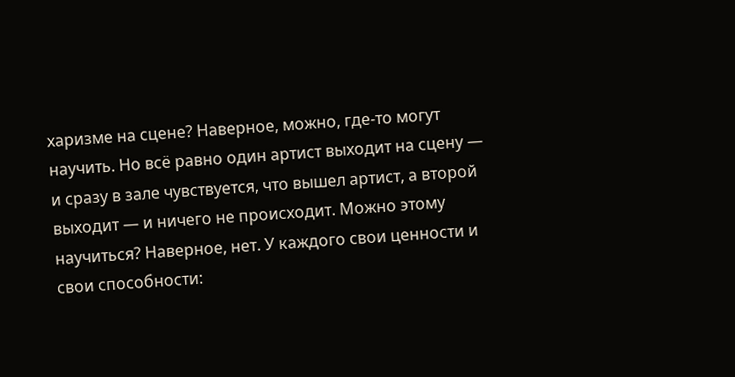харизме на сцене? Наверное, можно, где-то могут научить. Но всё равно один артист выходит на сцену — и сразу в зале чувствуется, что вышел артист, а второй выходит — и ничего не происходит. Можно этому научиться? Наверное, нет. У каждого свои ценности и свои способности: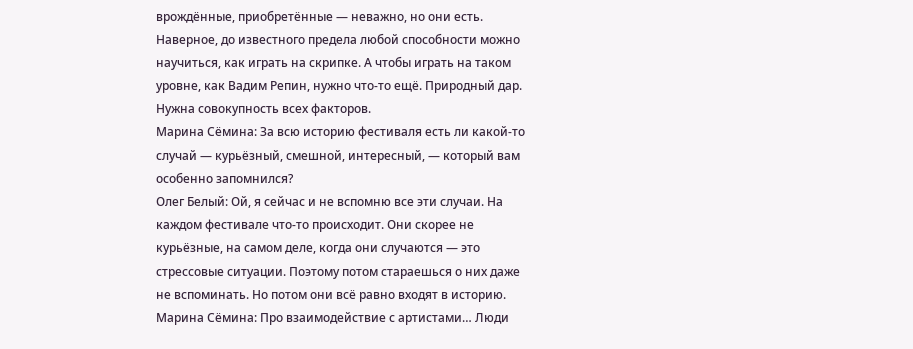врождённые, приобретённые — неважно, но они есть. Наверное, до известного предела любой способности можно научиться, как играть на скрипке. А чтобы играть на таком уровне, как Вадим Репин, нужно что-то ещё. Природный дар. Нужна совокупность всех факторов.
Марина Сёмина: За всю историю фестиваля есть ли какой-то случай — курьёзный, смешной, интересный, — который вам особенно запомнился?
Олег Белый: Ой, я сейчас и не вспомню все эти случаи. На каждом фестивале что-то происходит. Они скорее не курьёзные, на самом деле, когда они случаются — это стрессовые ситуации. Поэтому потом стараешься о них даже не вспоминать. Но потом они всё равно входят в историю.
Марина Сёмина: Про взаимодействие с артистами… Люди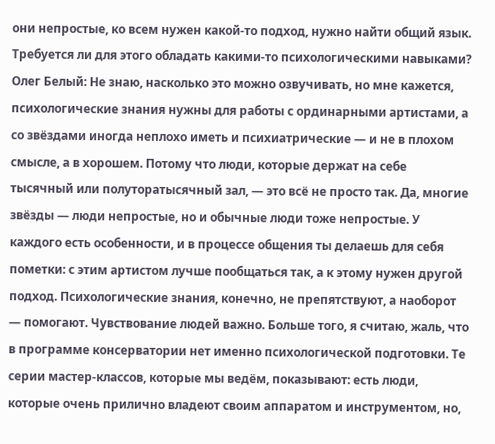они непростые, ко всем нужен какой-то подход, нужно найти общий язык. Требуется ли для этого обладать какими-то психологическими навыками?
Олег Белый: Не знаю, насколько это можно озвучивать, но мне кажется, психологические знания нужны для работы с ординарными артистами, а со звёздами иногда неплохо иметь и психиатрические — и не в плохом смысле, а в хорошем. Потому что люди, которые держат на себе тысячный или полуторатысячный зал, — это всё не просто так. Да, многие звёзды — люди непростые, но и обычные люди тоже непростые. У каждого есть особенности, и в процессе общения ты делаешь для себя пометки: с этим артистом лучше пообщаться так, а к этому нужен другой подход. Психологические знания, конечно, не препятствуют, а наоборот — помогают. Чувствование людей важно. Больше того, я считаю, жаль, что в программе консерватории нет именно психологической подготовки. Те серии мастер-классов, которые мы ведём, показывают: есть люди, которые очень прилично владеют своим аппаратом и инструментом, но,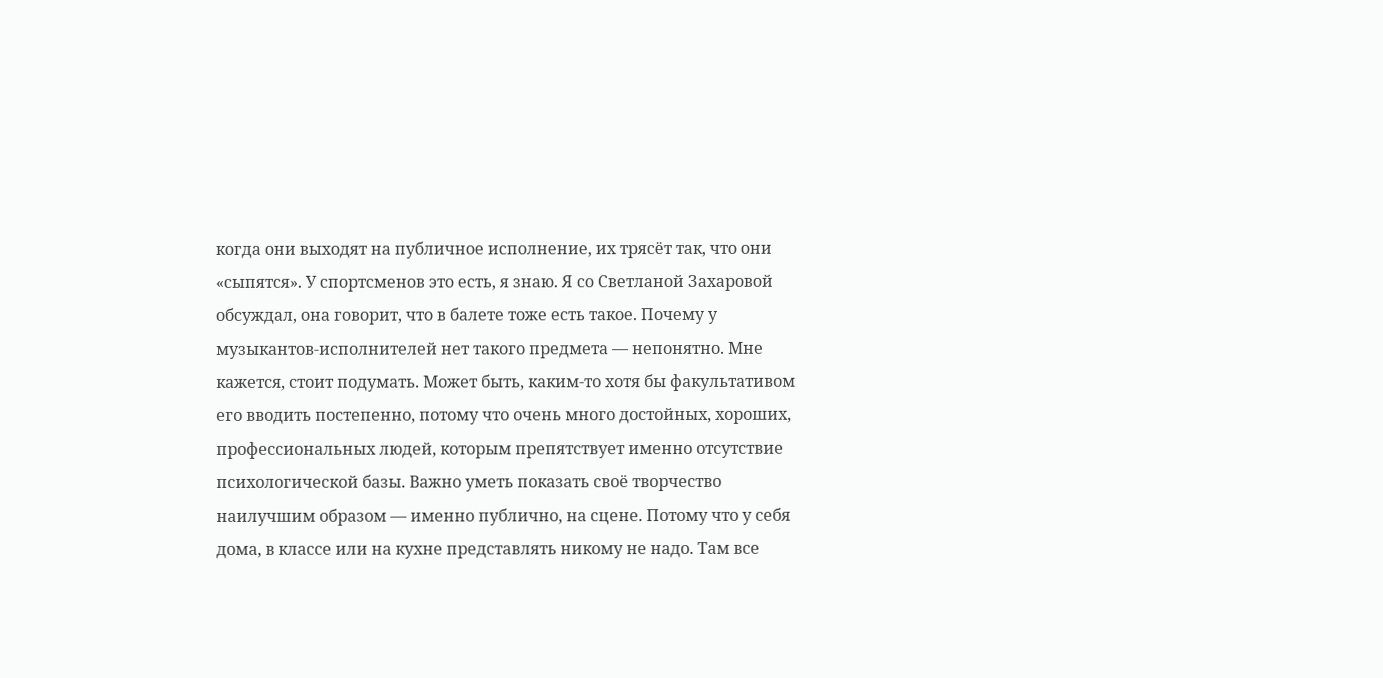когда они выходят на публичное исполнение, их трясёт так, что они «сыпятся». У спортсменов это есть, я знаю. Я со Светланой Захаровой обсуждал, она говорит, что в балете тоже есть такое. Почему у музыкантов-исполнителей нет такого предмета — непонятно. Мне кажется, стоит подумать. Может быть, каким-то хотя бы факультативом его вводить постепенно, потому что очень много достойных, хороших, профессиональных людей, которым препятствует именно отсутствие психологической базы. Важно уметь показать своё творчество наилучшим образом — именно публично, на сцене. Потому что у себя дома, в классе или на кухне представлять никому не надо. Там все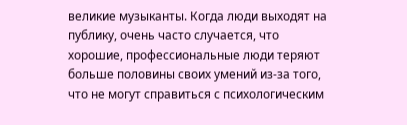великие музыканты. Когда люди выходят на публику, очень часто случается, что хорошие, профессиональные люди теряют больше половины своих умений из-за того, что не могут справиться с психологическим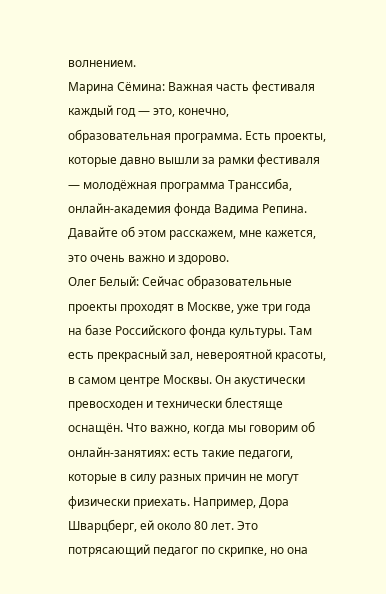волнением.
Марина Сёмина: Важная часть фестиваля каждый год — это, конечно, образовательная программа. Есть проекты, которые давно вышли за рамки фестиваля — молодёжная программа Транссиба, онлайн-академия фонда Вадима Репина. Давайте об этом расскажем, мне кажется, это очень важно и здорово.
Олег Белый: Сейчас образовательные проекты проходят в Москве, уже три года на базе Российского фонда культуры. Там есть прекрасный зал, невероятной красоты, в самом центре Москвы. Он акустически превосходен и технически блестяще оснащён. Что важно, когда мы говорим об онлайн-занятиях: есть такие педагоги, которые в силу разных причин не могут физически приехать. Например, Дора Шварцберг, ей около 80 лет. Это потрясающий педагог по скрипке, но она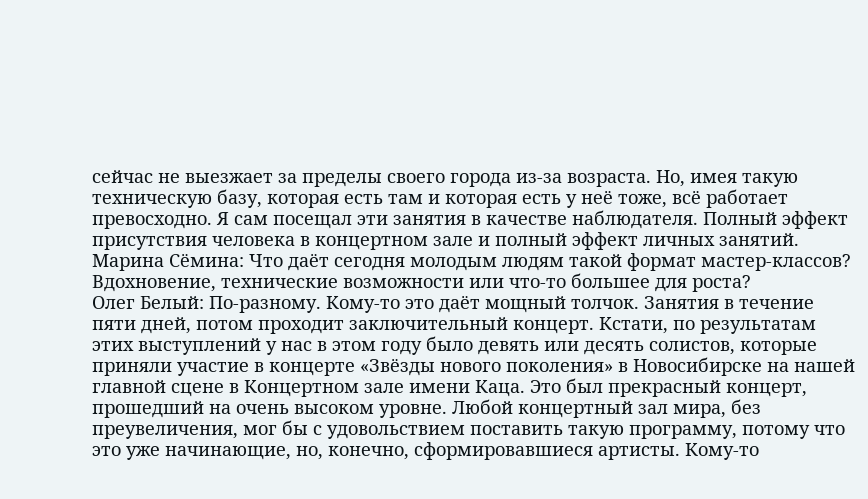сейчас не выезжает за пределы своего города из-за возраста. Но, имея такую техническую базу, которая есть там и которая есть у неё тоже, всё работает превосходно. Я сам посещал эти занятия в качестве наблюдателя. Полный эффект присутствия человека в концертном зале и полный эффект личных занятий.
Марина Сёмина: Что даёт сегодня молодым людям такой формат мастер-классов? Вдохновение, технические возможности или что-то большее для роста?
Олег Белый: По-разному. Кому-то это даёт мощный толчок. Занятия в течение пяти дней, потом проходит заключительный концерт. Кстати, по результатам этих выступлений у нас в этом году было девять или десять солистов, которые приняли участие в концерте «Звёзды нового поколения» в Новосибирске на нашей главной сцене в Концертном зале имени Каца. Это был прекрасный концерт, прошедший на очень высоком уровне. Любой концертный зал мира, без преувеличения, мог бы с удовольствием поставить такую программу, потому что это уже начинающие, но, конечно, сформировавшиеся артисты. Кому-то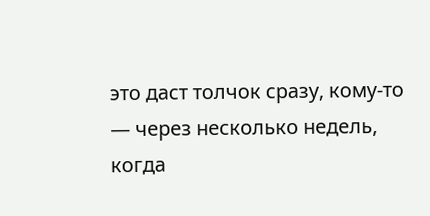это даст толчок сразу, кому-то — через несколько недель, когда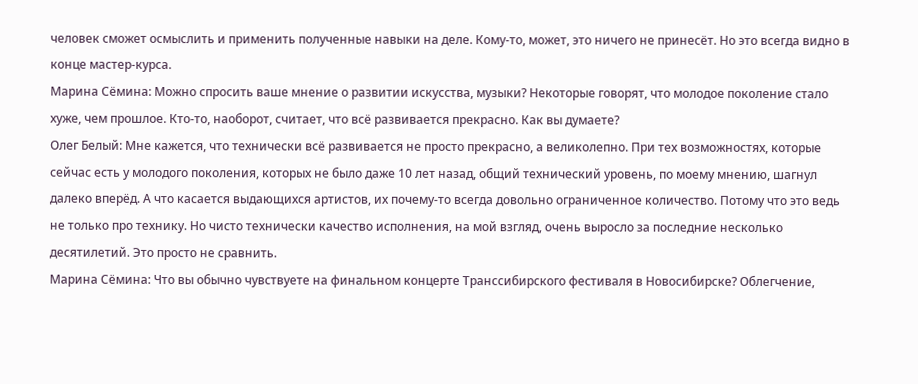человек сможет осмыслить и применить полученные навыки на деле. Кому-то, может, это ничего не принесёт. Но это всегда видно в конце мастер-курса.
Марина Сёмина: Можно спросить ваше мнение о развитии искусства, музыки? Некоторые говорят, что молодое поколение стало хуже, чем прошлое. Кто-то, наоборот, считает, что всё развивается прекрасно. Как вы думаете?
Олег Белый: Мне кажется, что технически всё развивается не просто прекрасно, а великолепно. При тех возможностях, которые сейчас есть у молодого поколения, которых не было даже 10 лет назад, общий технический уровень, по моему мнению, шагнул далеко вперёд. А что касается выдающихся артистов, их почему-то всегда довольно ограниченное количество. Потому что это ведь не только про технику. Но чисто технически качество исполнения, на мой взгляд, очень выросло за последние несколько десятилетий. Это просто не сравнить.
Марина Сёмина: Что вы обычно чувствуете на финальном концерте Транссибирского фестиваля в Новосибирске? Облегчение,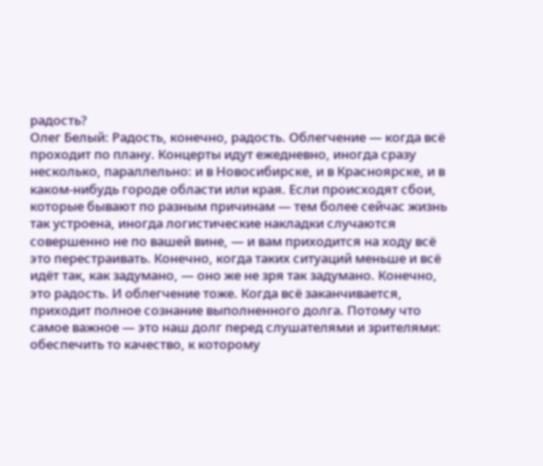радость?
Олег Белый: Радость, конечно, радость. Облегчение — когда всё проходит по плану. Концерты идут ежедневно, иногда сразу несколько, параллельно: и в Новосибирске, и в Красноярске, и в каком-нибудь городе области или края. Если происходят сбои, которые бывают по разным причинам — тем более сейчас жизнь так устроена, иногда логистические накладки случаются совершенно не по вашей вине, — и вам приходится на ходу всё это перестраивать. Конечно, когда таких ситуаций меньше и всё идёт так, как задумано, — оно же не зря так задумано. Конечно, это радость. И облегчение тоже. Когда всё заканчивается, приходит полное сознание выполненного долга. Потому что самое важное — это наш долг перед слушателями и зрителями: обеспечить то качество, к которому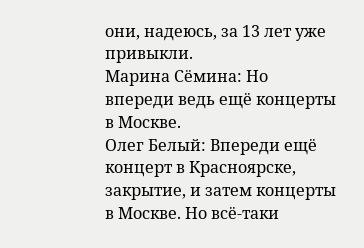они, надеюсь, за 13 лет уже привыкли.
Марина Сёмина: Но впереди ведь ещё концерты в Москве.
Олег Белый: Впереди ещё концерт в Красноярске, закрытие, и затем концерты в Москве. Но всё-таки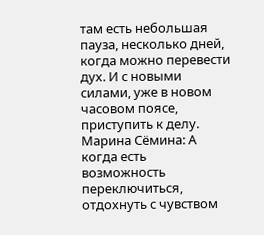там есть небольшая пауза, несколько дней, когда можно перевести дух. И с новыми силами, уже в новом часовом поясе, приступить к делу.
Марина Сёмина: А когда есть возможность переключиться, отдохнуть с чувством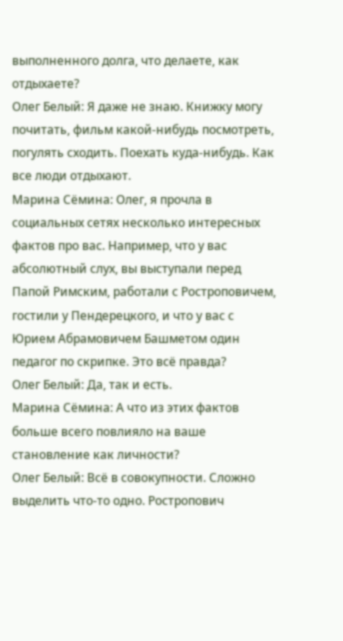выполненного долга, что делаете, как отдыхаете?
Олег Белый: Я даже не знаю. Книжку могу почитать, фильм какой-нибудь посмотреть, погулять сходить. Поехать куда-нибудь. Как все люди отдыхают.
Марина Сёмина: Олег, я прочла в социальных сетях несколько интересных фактов про вас. Например, что у вас абсолютный слух, вы выступали перед Папой Римским, работали с Ростроповичем, гостили у Пендерецкого, и что у вас с Юрием Абрамовичем Башметом один педагог по скрипке. Это всё правда?
Олег Белый: Да, так и есть.
Марина Сёмина: А что из этих фактов больше всего повлияло на ваше становление как личности?
Олег Белый: Всё в совокупности. Сложно выделить что-то одно. Ростропович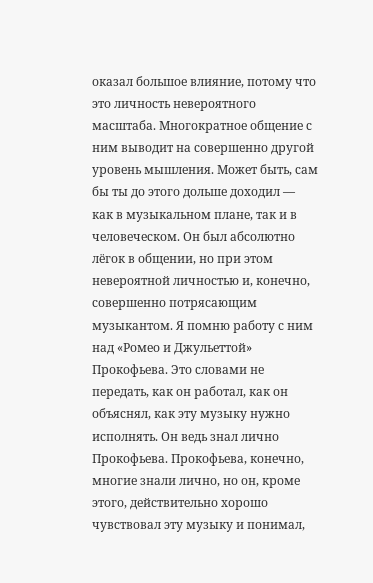оказал большое влияние, потому что это личность невероятного масштаба. Многократное общение с ним выводит на совершенно другой уровень мышления. Может быть, сам бы ты до этого дольше доходил — как в музыкальном плане, так и в человеческом. Он был абсолютно лёгок в общении, но при этом невероятной личностью и, конечно, совершенно потрясающим музыкантом. Я помню работу с ним над «Ромео и Джульеттой» Прокофьева. Это словами не передать, как он работал, как он объяснял, как эту музыку нужно исполнять. Он ведь знал лично Прокофьева. Прокофьева, конечно, многие знали лично, но он, кроме этого, действительно хорошо чувствовал эту музыку и понимал,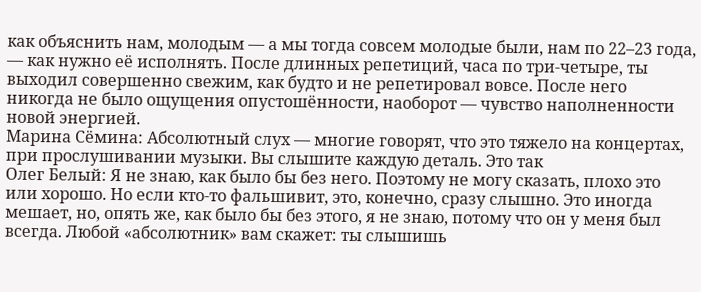как объяснить нам, молодым — а мы тогда совсем молодые были, нам по 22–23 года, — как нужно её исполнять. После длинных репетиций, часа по три-четыре, ты выходил совершенно свежим, как будто и не репетировал вовсе. После него никогда не было ощущения опустошённости, наоборот — чувство наполненности новой энергией.
Марина Сёмина: Абсолютный слух — многие говорят, что это тяжело на концертах, при прослушивании музыки. Вы слышите каждую деталь. Это так
Олег Белый: Я не знаю, как было бы без него. Поэтому не могу сказать, плохо это или хорошо. Но если кто-то фальшивит, это, конечно, сразу слышно. Это иногда мешает, но, опять же, как было бы без этого, я не знаю, потому что он у меня был всегда. Любой «абсолютник» вам скажет: ты слышишь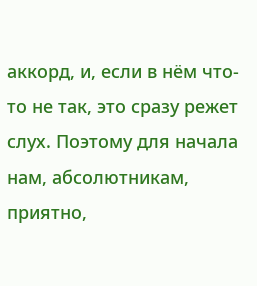аккорд, и, если в нём что-то не так, это сразу режет слух. Поэтому для начала нам, абсолютникам, приятно,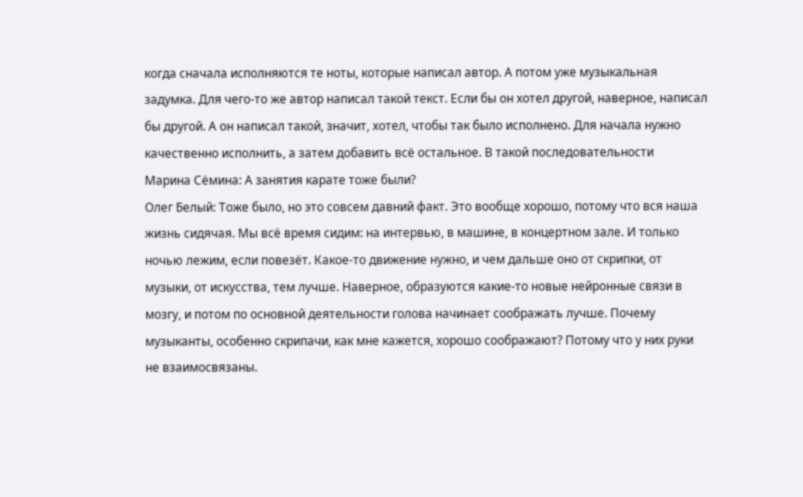когда сначала исполняются те ноты, которые написал автор. А потом уже музыкальная задумка. Для чего-то же автор написал такой текст. Если бы он хотел другой, наверное, написал бы другой. А он написал такой, значит, хотел, чтобы так было исполнено. Для начала нужно качественно исполнить, а затем добавить всё остальное. В такой последовательности
Марина Сёмина: А занятия карате тоже были?
Олег Белый: Тоже было, но это совсем давний факт. Это вообще хорошо, потому что вся наша жизнь сидячая. Мы всё время сидим: на интервью, в машине, в концертном зале. И только ночью лежим, если повезёт. Какое-то движение нужно, и чем дальше оно от скрипки, от музыки, от искусства, тем лучше. Наверное, образуются какие-то новые нейронные связи в мозгу, и потом по основной деятельности голова начинает соображать лучше. Почему музыканты, особенно скрипачи, как мне кажется, хорошо соображают? Потому что у них руки не взаимосвязаны.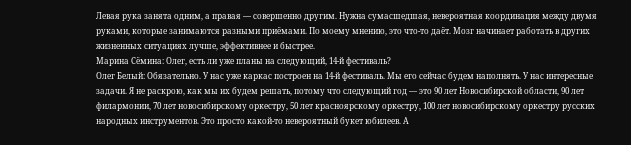Левая рука занята одним, а правая — совершенно другим. Нужна сумасшедшая, невероятная координация между двумя руками, которые занимаются разными приёмами. По моему мнению, это что-то даёт. Мозг начинает работать в других жизненных ситуациях лучше, эффективнее и быстрее.
Марина Сёмина: Олег, есть ли уже планы на следующий, 14-й фестиваль?
Олег Белый: Обязательно. У нас уже каркас построен на 14-й фестиваль. Мы его сейчас будем наполнять. У нас интересные задачи. Я не раскрою, как мы их будем решать, потому что следующий год — это 90 лет Новосибирской области, 90 лет филармонии, 70 лет новосибирскому оркестру, 50 лет красноярскому оркестру, 100 лет новосибирскому оркестру русских народных инструментов. Это просто какой-то невероятный букет юбилеев. А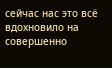сейчас нас это всё вдохновило на совершенно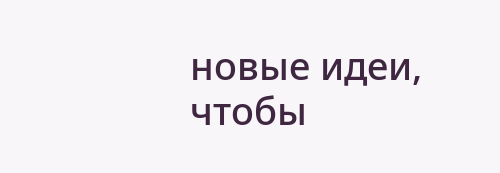новые идеи, чтобы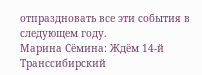отпраздновать все эти события в следующем году.
Марина Сёмина: Ждём 14-й Транссибирский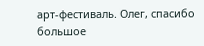арт-фестиваль. Олег, спасибо большое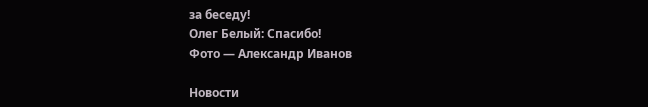за беседу!
Олег Белый: Спасибо!
Фото — Александр Иванов

Новости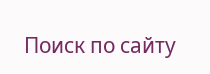Поиск по сайту